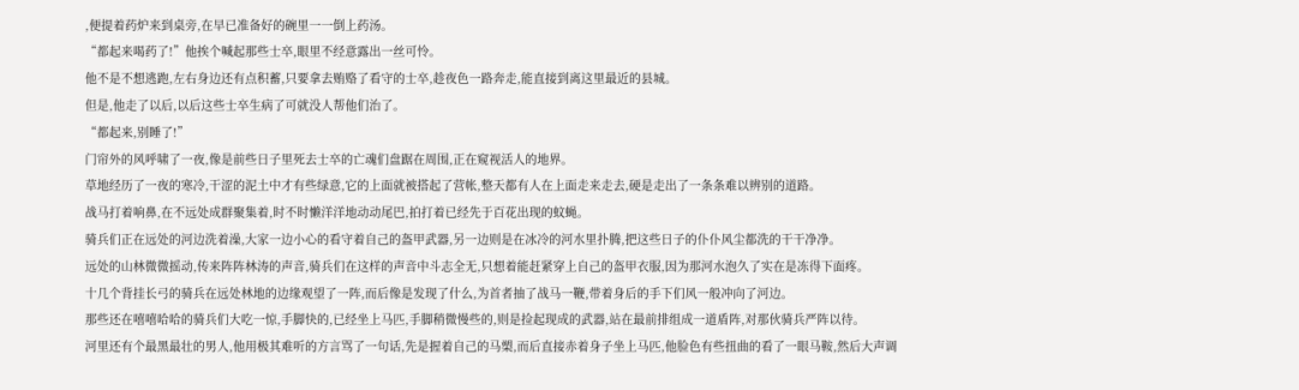,便提着药炉来到桌旁,在早已准备好的碗里一一倒上药汤。
“都起来喝药了!”他挨个喊起那些士卒,眼里不经意露出一丝可怜。
他不是不想逃跑,左右身边还有点积蓄,只要拿去贿赂了看守的士卒,趁夜色一路奔走,能直接到离这里最近的县城。
但是,他走了以后,以后这些士卒生病了可就没人帮他们治了。
“都起来,别睡了!”
门帘外的风呼啸了一夜,像是前些日子里死去士卒的亡魂们盘踞在周围,正在窥视活人的地界。
草地经历了一夜的寒冷,干涩的泥土中才有些绿意,它的上面就被搭起了营帐,整天都有人在上面走来走去,硬是走出了一条条难以辨别的道路。
战马打着响鼻,在不远处成群聚集着,时不时懒洋洋地动动尾巴,拍打着已经先于百花出现的蚊蝇。
骑兵们正在远处的河边洗着澡,大家一边小心的看守着自己的盔甲武器,另一边则是在冰冷的河水里扑腾,把这些日子的仆仆风尘都洗的干干净净。
远处的山林微微摇动,传来阵阵林涛的声音,骑兵们在这样的声音中斗志全无,只想着能赶紧穿上自己的盔甲衣服,因为那河水泡久了实在是冻得下面疼。
十几个背挂长弓的骑兵在远处林地的边缘观望了一阵,而后像是发现了什么,为首者抽了战马一鞭,带着身后的手下们风一般冲向了河边。
那些还在嘻嘻哈哈的骑兵们大吃一惊,手脚快的,已经坐上马匹,手脚稍微慢些的,则是捡起现成的武器,站在最前排组成一道盾阵,对那伙骑兵严阵以待。
河里还有个最黑最壮的男人,他用极其难听的方言骂了一句话,先是握着自己的马槊,而后直接赤着身子坐上马匹,他脸色有些扭曲的看了一眼马鞍,然后大声调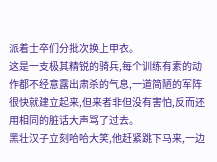派着士卒们分批次换上甲衣。
这是一支极其精锐的骑兵,每个训练有素的动作都不经意露出肃杀的气息,一道简陋的军阵很快就建立起来,但来者非但没有害怕,反而还用相同的脏话大声骂了过去。
黑壮汉子立刻哈哈大笑,他赶紧跳下马来,一边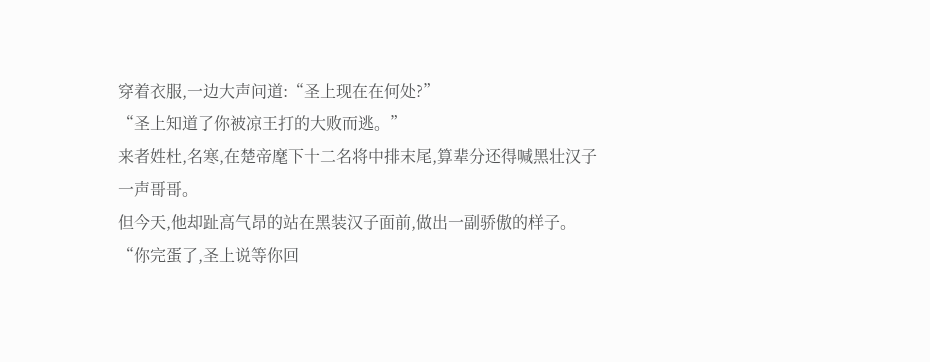穿着衣服,一边大声问道:“圣上现在在何处?”
“圣上知道了你被凉王打的大败而逃。”
来者姓杜,名寒,在楚帝麾下十二名将中排末尾,算辈分还得喊黑壮汉子一声哥哥。
但今天,他却趾高气昂的站在黑装汉子面前,做出一副骄傲的样子。
“你完蛋了,圣上说等你回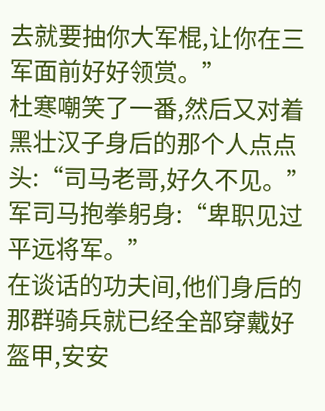去就要抽你大军棍,让你在三军面前好好领赏。”
杜寒嘲笑了一番,然后又对着黑壮汉子身后的那个人点点头:“司马老哥,好久不见。”
军司马抱拳躬身:“卑职见过平远将军。”
在谈话的功夫间,他们身后的那群骑兵就已经全部穿戴好盔甲,安安